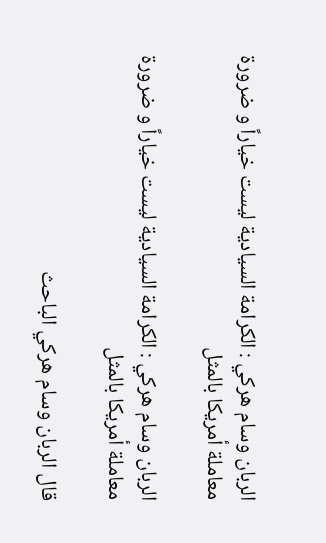الربان وسام هركي : الكرامة السيادية ليست خياراً و ضرورة معاملة أمريكا بالمثل

الربان وسام هركي : الكرامة السيادية ليست خياراً و ضرورة معاملة أمريكا بالمثل

قال الربان وسام هركي الباحث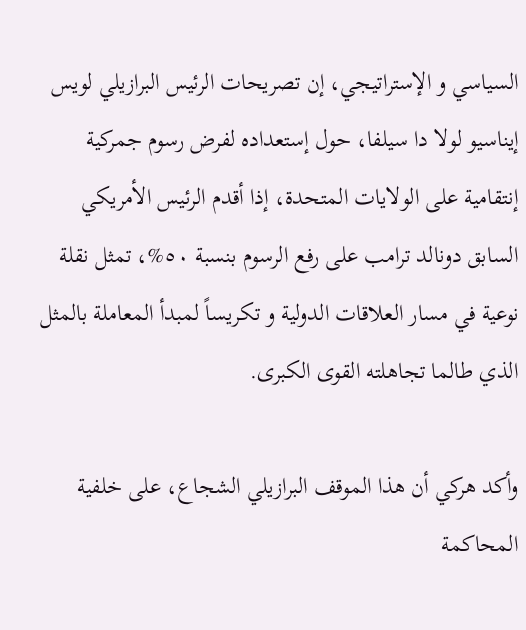السياسي و الإستراتيجي، إن تصريحات الرئيس البرازيلي لويس إيناسيو لولا دا سيلفا، حول إستعداده لفرض رسوم جمركية إنتقامية على الولايات المتحدة، إذا أقدم الرئيس الأمريكي السابق دونالد ترامب على رفع الرسوم بنسبة ٥٠%، تمثل نقلة نوعية في مسار العلاقات الدولية و تكريساً لمبدأ المعاملة بالمثل الذي طالما تجاهلته القوى الكبرى.

وأكد هركي أن هذا الموقف البرازيلي الشجاع، على خلفية المحاكمة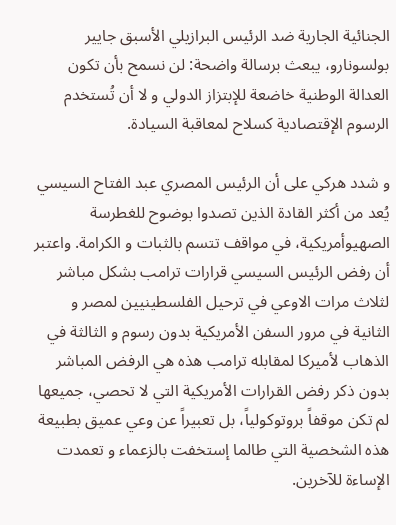الجنائية الجارية ضد الرئيس البرازيلي الأسبق جايير بولسونارو، يبعث برسالة واضحة: لن نسمح بأن تكون العدالة الوطنية خاضعة للإبتزاز الدولي و لا أن تُستخدم الرسوم الإقتصادية كسلاح لمعاقبة السيادة.

و شدد هركي على أن الرئيس المصري عبد الفتاح السيسي يُعد من أكثر القادة الذين تصدوا بوضوح للغطرسة الصهيوأمريكية، في مواقف تتسم بالثبات و الكرامة. واعتبر أن رفض الرئيس السيسي قرارات ترامب بشكل مباشر لثلاث مرات الاوعي في ترحيل الفلسطينيين لمصر و الثانية في مرور السفن الأمريكية بدون رسوم و الثالثة في الذهاب لأميركا لمقابله ترامب هذه هي الرفض المباشر بدون ذكر رفض القرارات الأمريكية التي لا تحصي، جميعها لم تكن موقفاً بروتوكولياً، بل تعبيراً عن وعي عميق بطبيعة هذه الشخصية التي طالما إستخفت بالزعماء و تعمدت الإساءة للآخرين.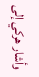وأشار هركي إلى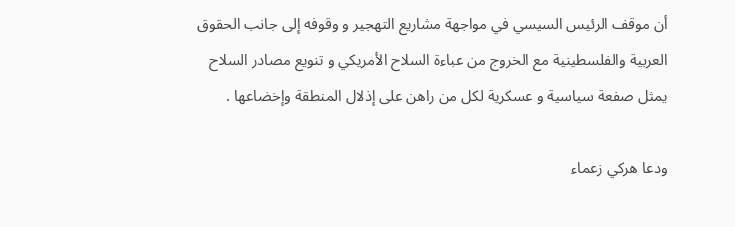أن موقف الرئيس السيسي في مواجهة مشاريع التهجير و وقوفه إلى جانب الحقوق العربية والفلسطينية مع الخروج من عباءة السلاح الأمريكي و تنويع مصادر السلاح يمثل صفعة سياسية و عسكرية لكل من راهن على إذلال المنطقة وإخضاعها .

ودعا هركي زعماء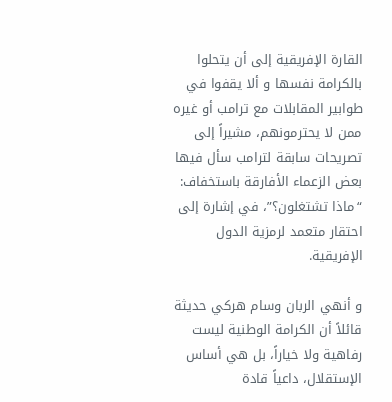القارة الإفريقية إلى أن يتحلوا بالكرامة نفسها و ألا يقفوا في طوابير المقابلات مع ترامب أو غيره ممن لا يحترمونهم، مشيراً إلى تصريحات سابقة لترامب سأل فيها بعض الزعماء الأفارقة باستخفاف: “ماذا تشتغلون؟”، في إشارة إلى احتقار متعمد لرمزية الدول الإفريقية.

و أنهي الربان وسام هركي حديثة قائلاً أن الكرامة الوطنية ليست رفاهية ولا خياراً، بل هي أساس الإستقلال، داعياً قادة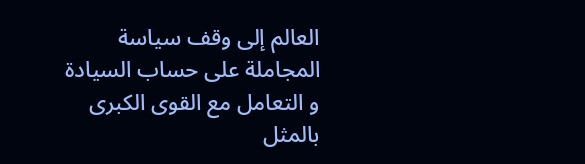العالم إلى وقف سياسة المجاملة على حساب السيادة و التعامل مع القوى الكبرى بالمثل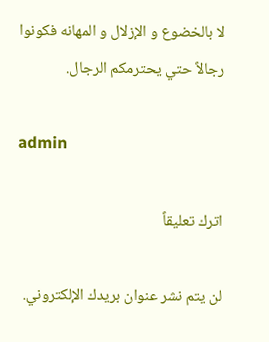لا بالخضوع و الإزلال و المهانه فكونوا رجالاً حتي يحترمكم الرجال.

admin

اترك تعليقاً

لن يتم نشر عنوان بريدك الإلكتروني.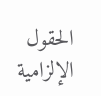الحقول الإلزامية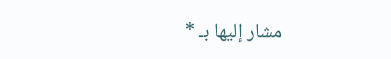مشار إليها بـ *